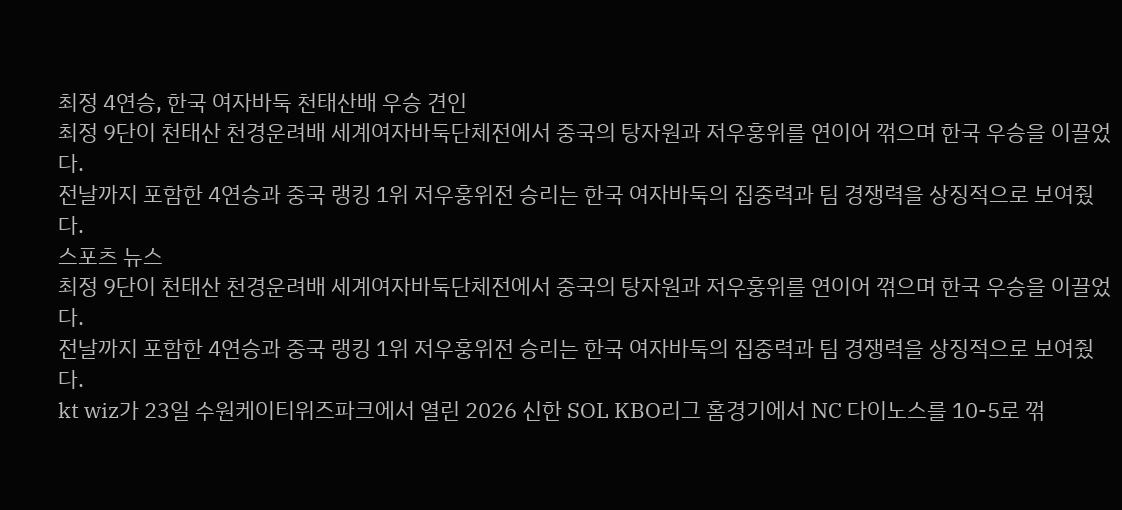최정 4연승, 한국 여자바둑 천태산배 우승 견인
최정 9단이 천태산 천경운려배 세계여자바둑단체전에서 중국의 탕자원과 저우훙위를 연이어 꺾으며 한국 우승을 이끌었다.
전날까지 포함한 4연승과 중국 랭킹 1위 저우훙위전 승리는 한국 여자바둑의 집중력과 팀 경쟁력을 상징적으로 보여줬다.
스포츠 뉴스
최정 9단이 천태산 천경운려배 세계여자바둑단체전에서 중국의 탕자원과 저우훙위를 연이어 꺾으며 한국 우승을 이끌었다.
전날까지 포함한 4연승과 중국 랭킹 1위 저우훙위전 승리는 한국 여자바둑의 집중력과 팀 경쟁력을 상징적으로 보여줬다.
kt wiz가 23일 수원케이티위즈파크에서 열린 2026 신한 SOL KBO리그 홈경기에서 NC 다이노스를 10-5로 꺾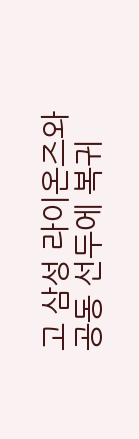고 삼성 라이온즈와 공동 선두에 복귀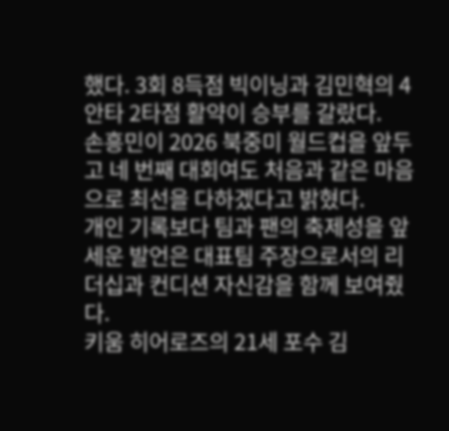했다. 3회 8득점 빅이닝과 김민혁의 4안타 2타점 활약이 승부를 갈랐다.
손흥민이 2026 북중미 월드컵을 앞두고 네 번째 대회여도 처음과 같은 마음으로 최선을 다하겠다고 밝혔다.
개인 기록보다 팀과 팬의 축제성을 앞세운 발언은 대표팀 주장으로서의 리더십과 컨디션 자신감을 함께 보여줬다.
키움 히어로즈의 21세 포수 김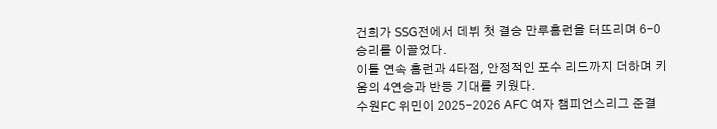건희가 SSG전에서 데뷔 첫 결승 만루홈런을 터뜨리며 6-0 승리를 이끌었다.
이틀 연속 홈런과 4타점, 안정적인 포수 리드까지 더하며 키움의 4연승과 반등 기대를 키웠다.
수원FC 위민이 2025-2026 AFC 여자 챔피언스리그 준결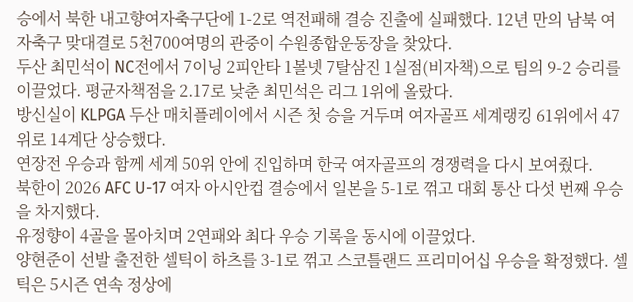승에서 북한 내고향여자축구단에 1-2로 역전패해 결승 진출에 실패했다. 12년 만의 남북 여자축구 맞대결로 5천700여명의 관중이 수원종합운동장을 찾았다.
두산 최민석이 NC전에서 7이닝 2피안타 1볼넷 7탈삼진 1실점(비자책)으로 팀의 9-2 승리를 이끌었다. 평균자책점을 2.17로 낮춘 최민석은 리그 1위에 올랐다.
방신실이 KLPGA 두산 매치플레이에서 시즌 첫 승을 거두며 여자골프 세계랭킹 61위에서 47위로 14계단 상승했다.
연장전 우승과 함께 세계 50위 안에 진입하며 한국 여자골프의 경쟁력을 다시 보여줬다.
북한이 2026 AFC U-17 여자 아시안컵 결승에서 일본을 5-1로 꺾고 대회 통산 다섯 번째 우승을 차지했다.
유정향이 4골을 몰아치며 2연패와 최다 우승 기록을 동시에 이끌었다.
양현준이 선발 출전한 셀틱이 하츠를 3-1로 꺾고 스코틀랜드 프리미어십 우승을 확정했다. 셀틱은 5시즌 연속 정상에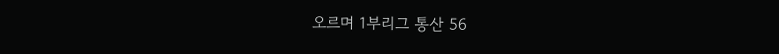오르며 1부리그 통산 56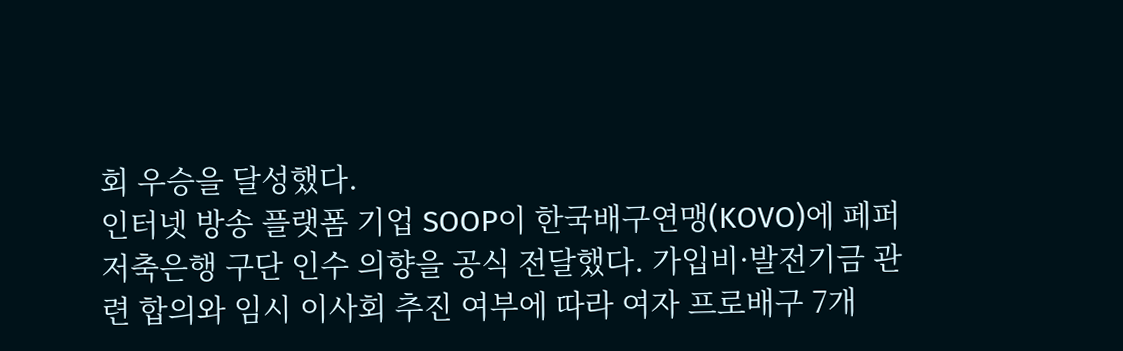회 우승을 달성했다.
인터넷 방송 플랫폼 기업 SOOP이 한국배구연맹(KOVO)에 페퍼저축은행 구단 인수 의향을 공식 전달했다. 가입비·발전기금 관련 합의와 임시 이사회 추진 여부에 따라 여자 프로배구 7개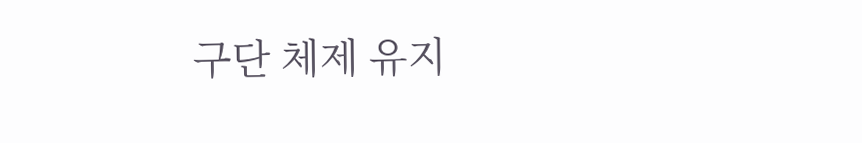구단 체제 유지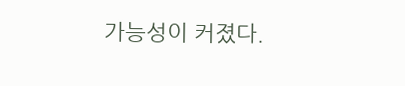가능성이 커졌다.